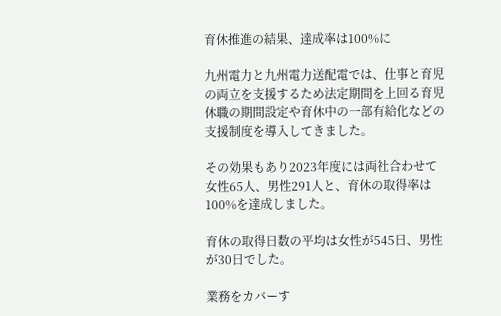育休推進の結果、達成率は100%に

九州電力と九州電力送配電では、仕事と育児の両立を支援するため法定期間を上回る育児休職の期間設定や育休中の一部有給化などの支援制度を導入してきました。

その効果もあり2023年度には両社合わせて女性65人、男性291人と、育休の取得率は100%を達成しました。

育休の取得日数の平均は女性が545日、男性が30日でした。

業務をカバーす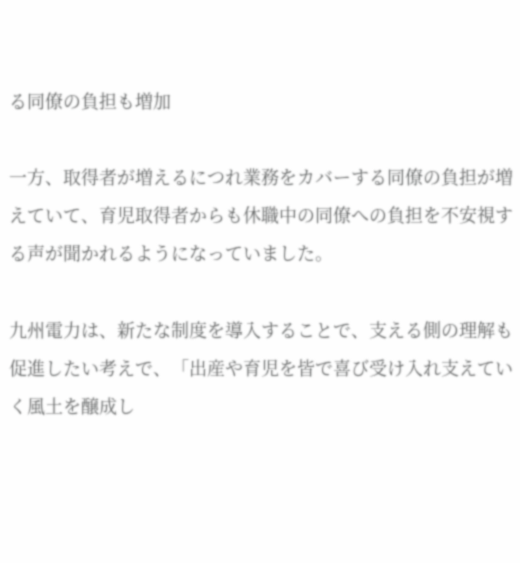る同僚の負担も増加

一方、取得者が増えるにつれ業務をカバーする同僚の負担が増えていて、育児取得者からも休職中の同僚への負担を不安視する声が聞かれるようになっていました。

九州電力は、新たな制度を導入することで、支える側の理解も促進したい考えで、「出産や育児を皆で喜び受け入れ支えていく風土を醸成し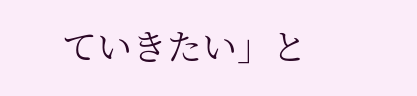ていきたい」と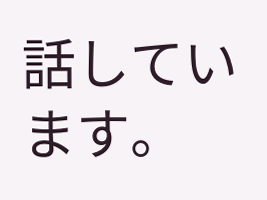話しています。